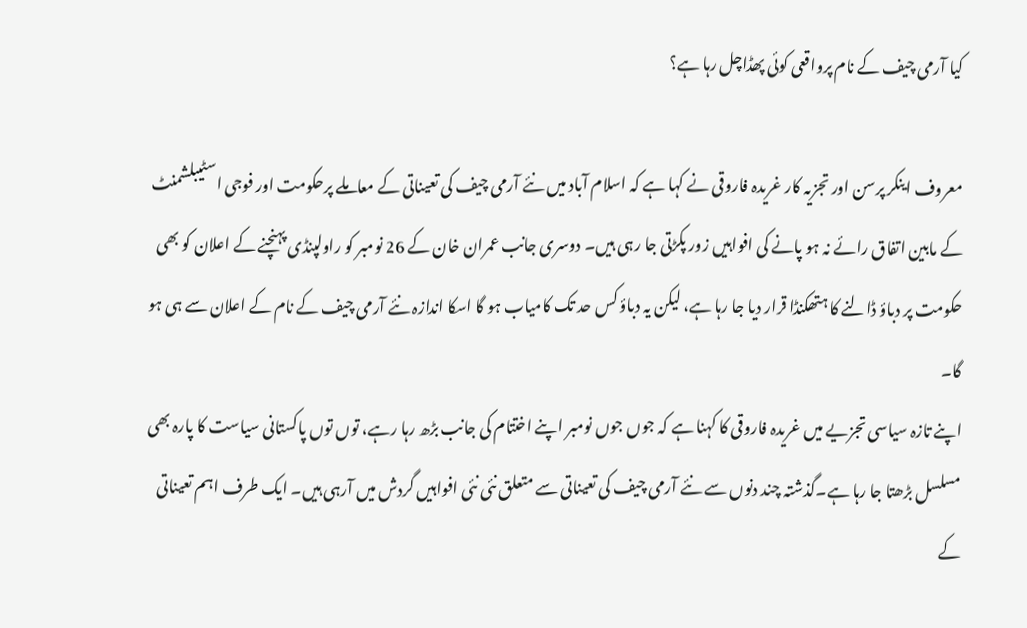کیا آرمی چیف کے نام پرواقعی کوئی پھڈاچل رہا ہے؟

معروف اینکر پرسن اور تجزیہ کار غریدہ فاروقی نے کہا ہے کہ اسلام آباد میں نئے آرمی چیف کی تعیناتی کے معاملے پرحکومت اور فوجی اسٹیبلشمنٹ کے مابین اتفاق رائے نہ ہو پانے کی افواہیں زور پکڑتی جا رہی ہیں۔ دوسری جانب عمران خان کے 26 نومبر کو راولپنڈی پہنچنے کے اعلان کو بھی حکومت پر دباؤ ڈالنے کا ہتھکنڈا قرار دیا جا رہا ہے، لیکن یہ دباؤ کس حد تک کامیاب ہو گا اسکا اندازہ نئے آرمی چیف کے نام کے اعلان سے ہی ہو گا۔
اپنے تازہ سیاسی تجزیے میں غریدہ فاروقی کا کہنا ہے کہ جوں جوں نومبر اپنے اختتام کی جانب بڑھ رہا رہے، توں توں پاکستانی سیاست کا پارہ بھی مسلسل بڑھتا جا رہا ہے۔گذشتہ چند دنوں سے نئے آرمی چیف کی تعیناتی سے متعلق نئی نئی افواہیں گردش میں آرہی ہیں۔ ایک طرف اہم تعیناتی کے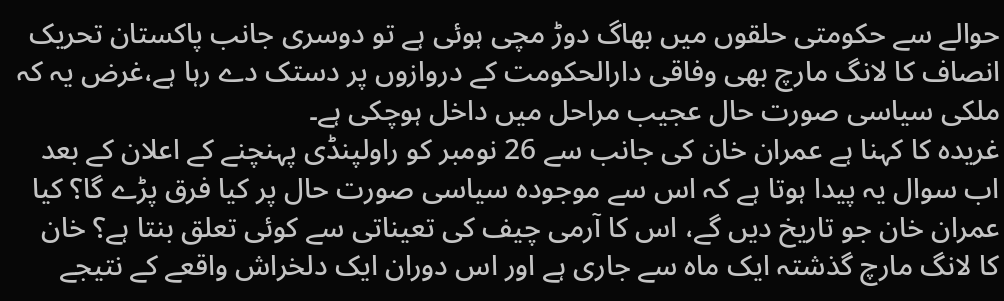حوالے سے حکومتی حلقوں میں بھاگ دوڑ مچی ہوئی ہے تو دوسری جانب پاکستان تحریک انصاف کا لانگ مارچ بھی وفاقی دارالحکومت کے دروازوں پر دستک دے رہا ہے،غرض یہ کہ ملکی سیاسی صورت حال عجیب مراحل میں داخل ہوچکی ہے۔
غریدہ کا کہنا ہے عمران خان کی جانب سے 26 نومبر کو راولپنڈی پہنچنے کے اعلان کے بعد اب سوال یہ پیدا ہوتا ہے کہ اس سے موجودہ سیاسی صورت حال پر کیا فرق پڑے گا؟ کیا عمران خان جو تاریخ دیں گے، اس کا آرمی چیف کی تعیناتی سے کوئی تعلق بنتا ہے؟ خان کا لانگ مارچ گذشتہ ایک ماہ سے جاری ہے اور اس دوران ایک دلخراش واقعے کے نتیجے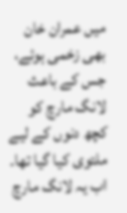میں عمران خان بھی زخمی ہوئے، جس کے باعث لانگ مارچ کو کچھ دنوں کے لیے ملتوی کیا گیا تھا۔ اب یہ لانگ مارچ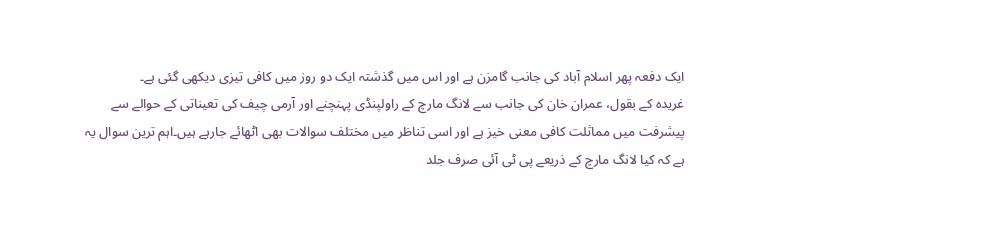ایک دفعہ پھر اسلام آباد کی جانب گامزن ہے اور اس میں گذشتہ ایک دو روز میں کافی تیزی دیکھی گئی ہے۔
غریدہ کے بقول، عمران خان کی جانب سے لانگ مارچ کے راولپنڈی پہنچنے اور آرمی چیف کی تعیناتی کے حوالے سے پیشرفت میں مماثلت کافی معنی خیز ہے اور اسی تناظر میں مختلف سوالات بھی اٹھائے جارہے ہیں۔اہم ترین سوال یہ ہے کہ کیا لانگ مارچ کے ذریعے پی ٹی آئی صرف جلد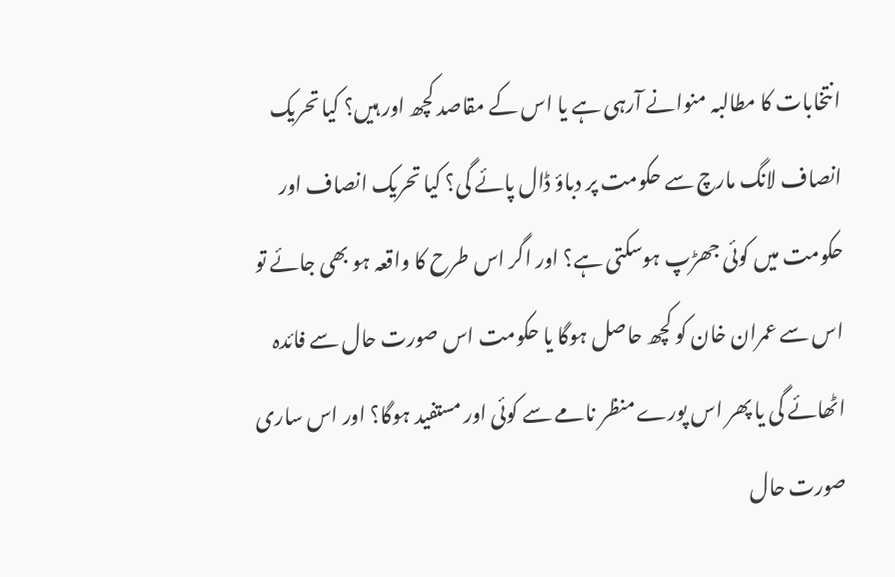انتخابات کا مطالبہ منوانے آرہی ہے یا اس کے مقاصد کچھ اور ہیں؟ کیا تحریک انصاف لانگ مارچ سے حکومت پر دباؤ ڈال پائے گی؟ کیا تحریک انصاف اور حکومت میں کوئی جھڑپ ہوسکتی ہے؟ اور اگر اس طرح کا واقعہ ہو بھی جائے تو اس سے عمران خان کو کچھ حاصل ہوگا یا حکومت اس صورت حال سے فائدہ اٹھائے گی یا پھر اس پورے منظر نامے سے کوئی اور مستفید ہوگا؟ اور اس ساری صورت حال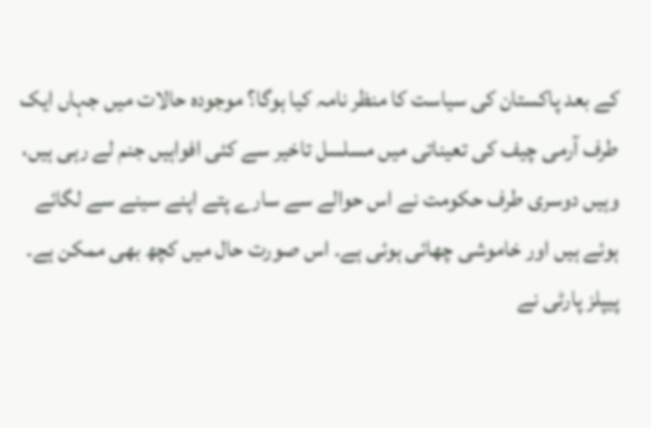کے بعد پاکستان کی سیاست کا منظر نامہ کیا ہوگا؟ موجودہ حالات میں جہاں ایک طرف آرمی چیف کی تعیناتی میں مسلسل تاخیر سے کئی افواہیں جنم لے رہی ہیں، وہیں دوسری طرف حکومت نے اس حوالے سے سارے پتے اپنے سینے سے لگائے ہوئے ہیں اور خاموشی چھائی ہوئی ہے۔ اس صورت حال میں کچھ بھی ممکن ہے۔
پیپلز پارٹی نے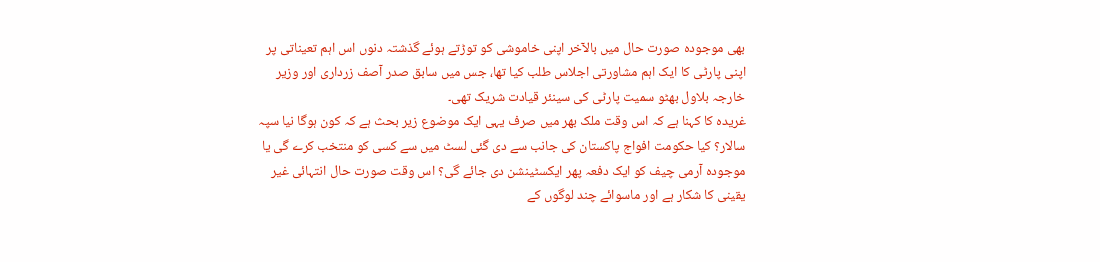بھی موجودہ صورت حال میں بالآخر اپنی خاموشی کو توڑتے ہوئے گذشتہ دنوں اس اہم تعیناتی پر اپنی پارٹی کا ایک اہم مشاورتی اجلاس طلب کیا تھا، جس میں سابق صدر آصف زرداری اور وزیر خارجہ بلاول بھٹو سمیت پارٹی کی سینئر قیادت شریک تھی۔
غریدہ کا کہنا ہے کہ اس وقت ملک بھر میں صرف یہی ایک موضوع زیر بحث ہے کہ کون ہوگا نیا سپہ سالار؟ کیا حکومت افواج پاکستان کی جانب سے دی گئی لسٹ میں سے کسی کو منتخب کرے گی یا موجودہ آرمی چیف کو ایک دفعہ پھر ایکسٹینشن دی جائے گی؟ اس وقت صورت حال انتہائی غیر یقینی کا شکار ہے اور ماسوائے چند لوگوں کے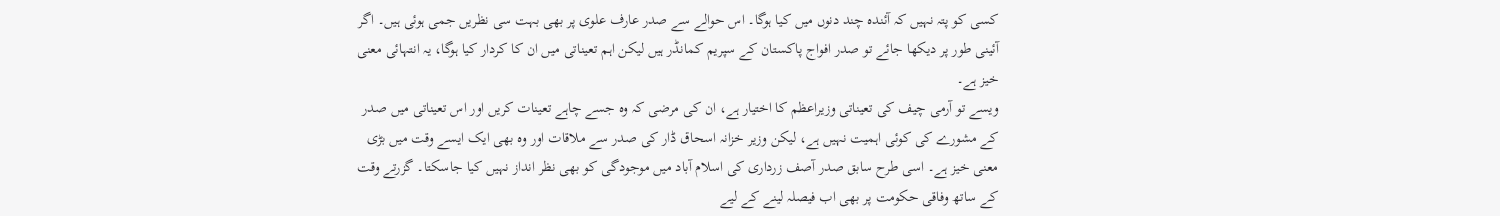کسی کو پتہ نہیں کہ آئندہ چند دنوں میں کیا ہوگا۔ اس حوالے سے صدر عارف علوی پر بھی بہت سی نظریں جمی ہوئی ہیں۔ اگر آئینی طور پر دیکھا جائے تو صدر افواج پاکستان کے سپریم کمانڈر ہیں لیکن اہم تعیناتی میں ان کا کردار کیا ہوگا، یہ انتہائی معنی خیز ہے۔
ویسے تو آرمی چیف کی تعیناتی وزیراعظم کا اختیار ہے، ان کی مرضی کہ وہ جسے چاہے تعینات کریں اور اس تعیناتی میں صدر کے مشورے کی کوئی اہمیت نہیں ہے، لیکن وزیر خزانہ اسحاق ڈار کی صدر سے ملاقات اور وہ بھی ایک ایسے وقت میں بڑی معنی خیز ہے۔ اسی طرح سابق صدر آصف زرداری کی اسلام آباد میں موجودگی کو بھی نظر انداز نہیں کیا جاسکتا۔ گزرتے وقت کے ساتھ وفاقی حکومت پر بھی اب فیصلہ لینے کے لیے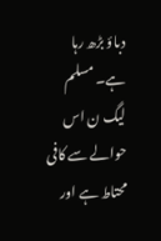دباؤ بڑھ رہا ہے۔ مسلم لیگ ن اس حوالے سے کافی محتاط ہے اور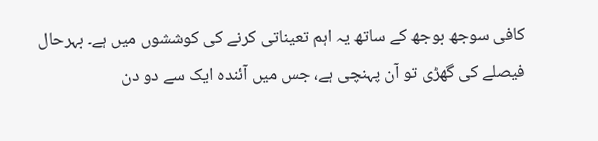کافی سوجھ بوجھ کے ساتھ یہ اہم تعیناتی کرنے کی کوششوں میں ہے۔ بہرحال فیصلے کی گھڑی تو آن پہنچی ہے، جس میں آئندہ ایک سے دو دن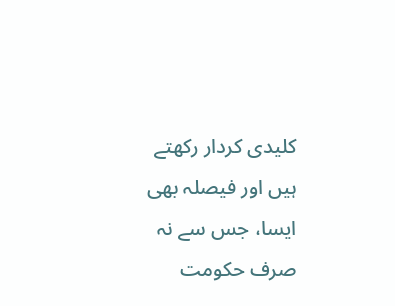کلیدی کردار رکھتے ہیں اور فیصلہ بھی ایسا، جس سے نہ صرف حکومت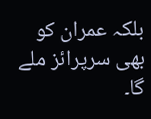بلکہ عمران کو بھی سرپرائز ملے گا۔